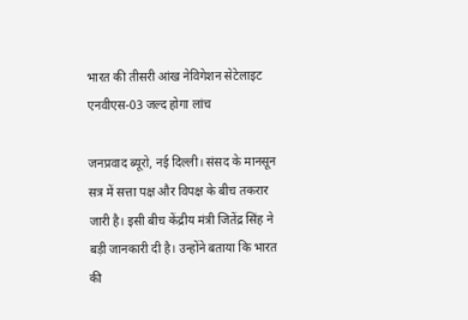भारत की तीसरी आंख नेविगेशन सेटेलाइट एनवीएस-03 जल्द होगा लांच

जनप्रवाद ब्यूरो, नई दिल्ली। संसद के मानसून सत्र में सत्ता पक्ष और विपक्ष के बीच तकरार जारी है। इसी बीच केंद्रीय मंत्री जितेंद्र सिंह ने बड़ी जानकारी दी है। उन्होंने बताया कि भारत की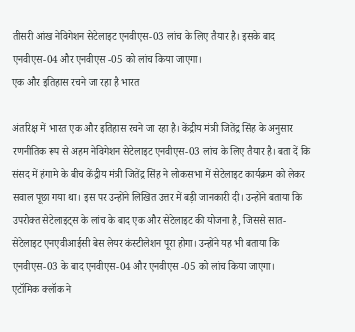तीसरी आंख नेविगेशन सेटेलाइट एनवीएस-03 लांच के लिए तैयार है। इसके बाद एनवीएस-04 और एनवीएस -05 को लांच किया जाएगा।
एक और इतिहास रचने जा रहा है भारत

अंतरिक्ष में भारत एक और इतिहास रचने जा रहा है। केंद्रीय मंत्री जितेंद्र सिंह के अनुसार रणनीतिक रूप से अहम नेविगेशन सेटेलाइट एनवीएस-03 लांच के लिए तैयार है। बता दें कि संसद में हंगामे के बीच केंद्रीय मंत्री जितेंद्र सिंह ने लोकसभा में सेटेलाइट कार्यक्रम को लेकर सवाल पूछा गया था। इस पर उन्होंने लिखित उत्तर में बड़ी जानकारी दी। उन्होंने बताया कि उपरोक्त सेटेलाइट्स के लांच के बाद एक और सेटेलाइट की योजना है, जिससे सात-सेटेलाइट एनएवीआईसी बेस लेयर कंस्टीलेशन पूरा होगा। उन्होंने यह भी बताया कि एनवीएस-03 के बाद एनवीएस-04 और एनवीएस -05 को लांच किया जाएगा।
एटॉमिक क्लॉक ने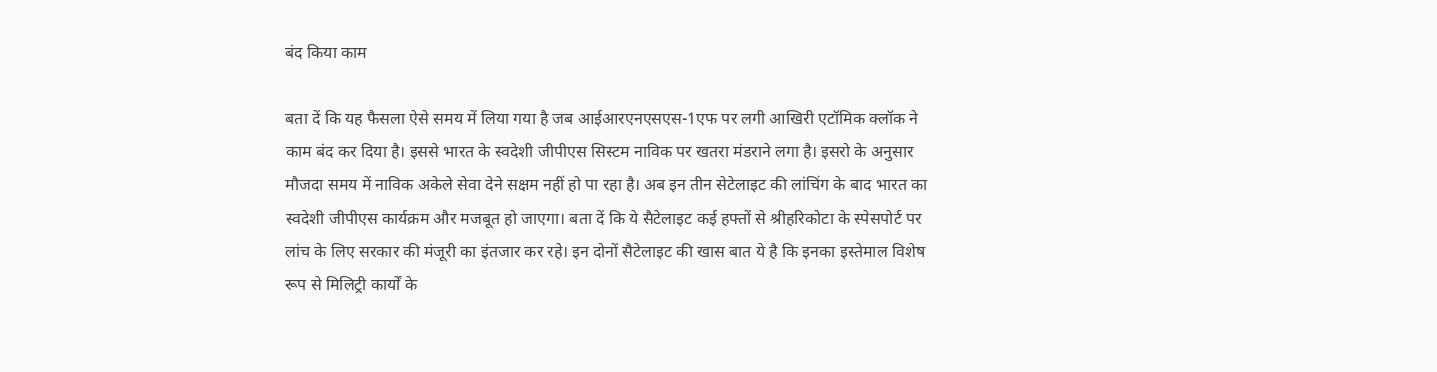बंद किया काम

बता दें कि यह फैसला ऐसे समय में लिया गया है जब आईआरएनएसएस-1एफ पर लगी आखिरी एटॉमिक क्लॉक ने काम बंद कर दिया है। इससे भारत के स्वदेशी जीपीएस सिस्टम नाविक पर खतरा मंडराने लगा है। इसरो के अनुसार मौजदा समय में नाविक अकेले सेवा देने सक्षम नहीं हो पा रहा है। अब इन तीन सेटेलाइट की लांचिंग के बाद भारत का स्वदेशी जीपीएस कार्यक्रम और मजबूत हो जाएगा। बता दें कि ये सैटेलाइट कई हफ्तों से श्रीहरिकोटा के स्पेसपोर्ट पर लांच के लिए सरकार की मंजूरी का इंतजार कर रहे। इन दोनों सैटेलाइट की खास बात ये है कि इनका इस्तेमाल विशेष रूप से मिलिट्री कार्यों के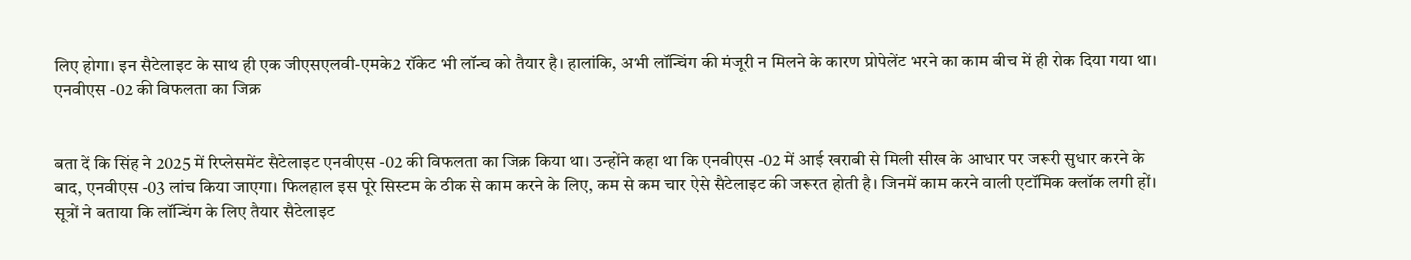लिए होगा। इन सैटेलाइट के साथ ही एक जीएसएलवी-एमके2 रॉकेट भी लॉन्च को तैयार है। हालांकि, अभी लॉन्चिंग की मंजूरी न मिलने के कारण प्रोपेलेंट भरने का काम बीच में ही रोक दिया गया था।
एनवीएस -02 की विफलता का जिक्र


बता दें कि सिंह ने 2025 में रिप्लेसमेंट सैटेलाइट एनवीएस -02 की विफलता का जिक्र किया था। उन्होंने कहा था कि एनवीएस -02 में आई खराबी से मिली सीख के आधार पर जरूरी सुधार करने के बाद, एनवीएस -03 लांच किया जाएगा। फिलहाल इस पूरे सिस्टम के ठीक से काम करने के लिए, कम से कम चार ऐसे सैटेलाइट की जरूरत होती है। जिनमें काम करने वाली एटॉमिक क्लॉक लगी हों। सूत्रों ने बताया कि लॉन्चिंग के लिए तैयार सैटेलाइट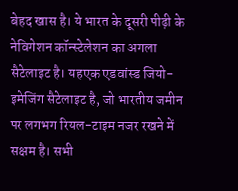बेहद खास है। ये भारत के दूसरी पीढ़ी के नेविगेशन कॉन्स्टेलेशन का अगला सैटेलाइट है। यहएक एडवांस्ड जियो-इमेजिंग सैटेलाइट है, जो भारतीय जमीन पर लगभग रियल-टाइम नजर रखने में सक्षम है। सभी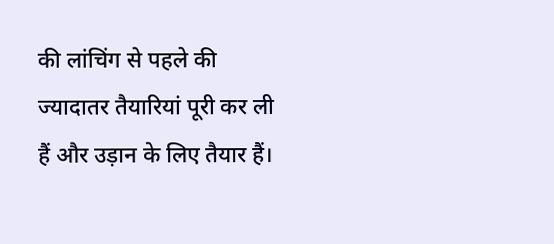की लांचिंग से पहले की ज्यादातर तैयारियां पूरी कर ली हैं और उड़ान के लिए तैयार हैं।